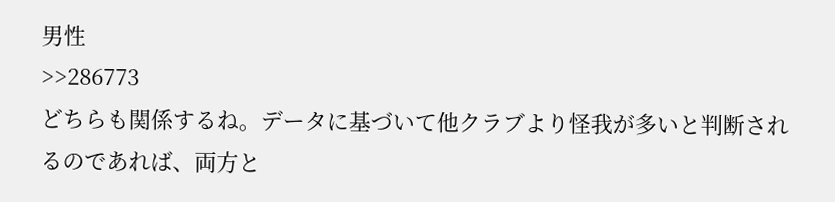男性
>>286773
どちらも関係するね。データに基づいて他クラブより怪我が多いと判断されるのであれば、両方と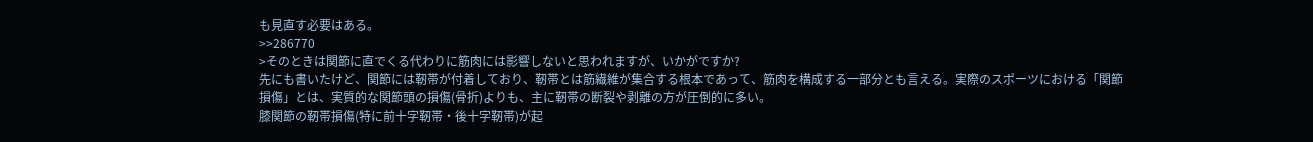も見直す必要はある。
>>286770
>そのときは関節に直でくる代わりに筋肉には影響しないと思われますが、いかがですか?
先にも書いたけど、関節には靭帯が付着しており、靭帯とは筋繊維が集合する根本であって、筋肉を構成する一部分とも言える。実際のスポーツにおける「関節損傷」とは、実質的な関節頭の損傷(骨折)よりも、主に靭帯の断裂や剥離の方が圧倒的に多い。
膝関節の靭帯損傷(特に前十字靭帯・後十字靭帯)が起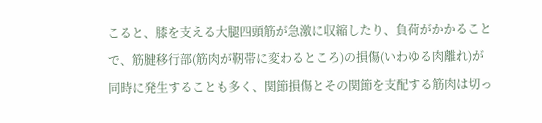こると、膝を支える大腿四頭筋が急激に収縮したり、負荷がかかることで、筋腱移行部(筋肉が靭帯に変わるところ)の損傷(いわゆる肉離れ)が同時に発生することも多く、関節損傷とその関節を支配する筋肉は切っ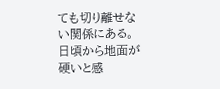ても切り離せない関係にある。
日頃から地面が硬いと感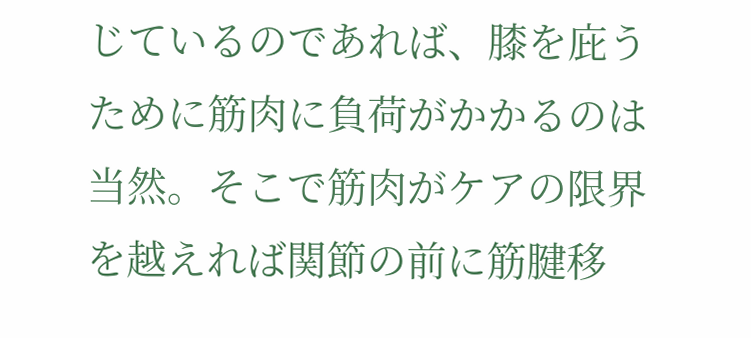じているのであれば、膝を庇うために筋肉に負荷がかかるのは当然。そこで筋肉がケアの限界を越えれば関節の前に筋腱移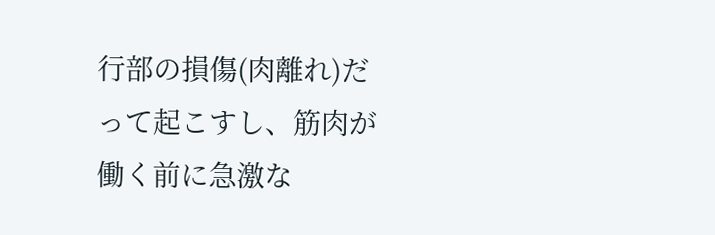行部の損傷(肉離れ)だって起こすし、筋肉が働く前に急激な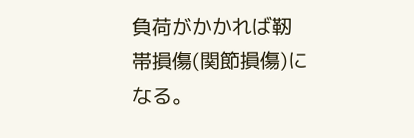負荷がかかれば靭帯損傷(関節損傷)になる。